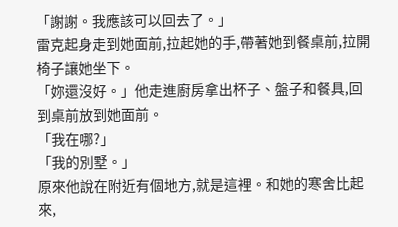「謝謝。我應該可以回去了。」
雷克起身走到她面前,拉起她的手,帶著她到餐桌前,拉開椅子讓她坐下。
「妳還沒好。」他走進廚房拿出杯子、盤子和餐具,回到桌前放到她面前。
「我在哪?」
「我的別墅。」
原來他說在附近有個地方,就是這裡。和她的寒舍比起來,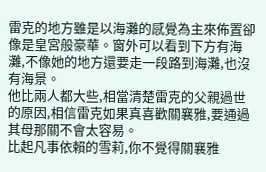雷克的地方雖是以海灘的感覺為主來佈置卻像是皇宮般豪華。窗外可以看到下方有海灘,不像她的地方還要走一段路到海灘,也沒有海景。
他比兩人都大些,相當清楚雷克的父親過世的原因,相信雷克如果真喜歡關襄雅,要通過其母那關不會太容易。
比起凡事依賴的雪莉,你不覺得關襄雅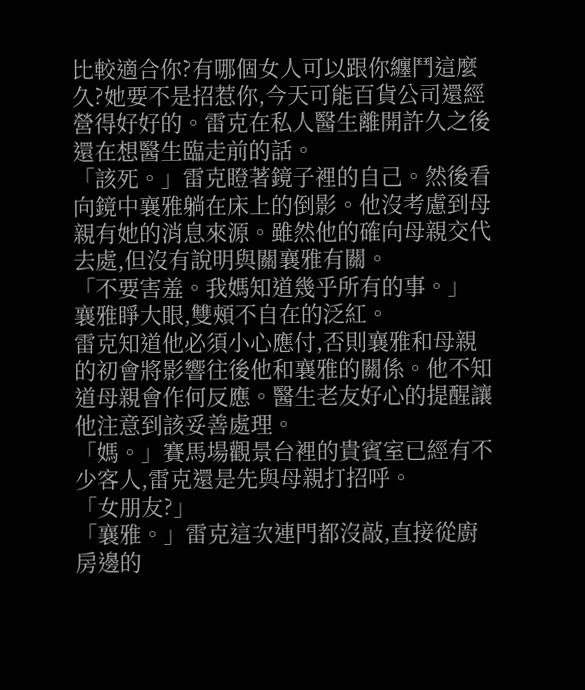比較適合你?有哪個女人可以跟你纏鬥這麼久?她要不是招惹你,今天可能百貨公司還經營得好好的。雷克在私人醫生離開許久之後還在想醫生臨走前的話。
「該死。」雷克瞪著鏡子裡的自己。然後看向鏡中襄雅躺在床上的倒影。他沒考慮到母親有她的消息來源。雖然他的確向母親交代去處,但沒有說明與關襄雅有關。
「不要害羞。我媽知道幾乎所有的事。」
襄雅睜大眼,雙頰不自在的泛紅。
雷克知道他必須小心應付,否則襄雅和母親的初會將影響往後他和襄雅的關係。他不知道母親會作何反應。醫生老友好心的提醒讓他注意到該妥善處理。
「媽。」賽馬場觀景台裡的貴賓室已經有不少客人,雷克還是先與母親打招呼。
「女朋友?」
「襄雅。」雷克這次連門都沒敲,直接從廚房邊的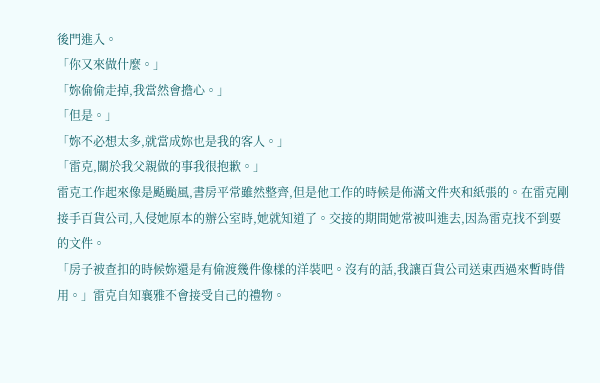後門進入。
「你又來做什麼。」
「妳偷偷走掉,我當然會擔心。」
「但是。」
「妳不必想太多,就當成妳也是我的客人。」
「雷克,關於我父親做的事我很抱歉。」
雷克工作起來像是颳颱風,書房平常雖然整齊,但是他工作的時候是佈滿文件夾和紙張的。在雷克剛接手百貨公司,入侵她原本的辦公室時,她就知道了。交接的期間她常被叫進去,因為雷克找不到要的文件。
「房子被查扣的時候妳還是有偷渡幾件像樣的洋裝吧。沒有的話,我讓百貨公司送東西過來暫時借用。」雷克自知襄雅不會接受自己的禮物。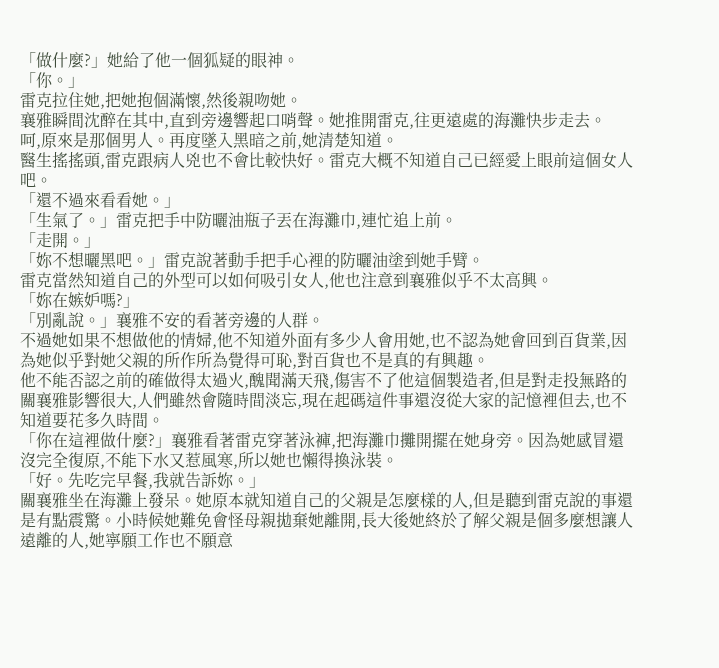「做什麼?」她給了他一個狐疑的眼神。
「你。」
雷克拉住她,把她抱個滿懷,然後親吻她。
襄雅瞬間沈醉在其中,直到旁邊響起口哨聲。她推開雷克,往更遠處的海灘快步走去。
呵,原來是那個男人。再度墜入黑暗之前,她清楚知道。
醫生搖搖頭,雷克跟病人兇也不會比較快好。雷克大概不知道自己已經愛上眼前這個女人吧。
「還不過來看看她。」
「生氣了。」雷克把手中防曬油瓶子丟在海灘巾,連忙追上前。
「走開。」
「妳不想曬黑吧。」雷克說著動手把手心裡的防曬油塗到她手臂。
雷克當然知道自己的外型可以如何吸引女人,他也注意到襄雅似乎不太高興。
「妳在嫉妒嗎?」
「別亂說。」襄雅不安的看著旁邊的人群。
不過她如果不想做他的情婦,他不知道外面有多少人會用她,也不認為她會回到百貨業,因為她似乎對她父親的所作所為覺得可恥,對百貨也不是真的有興趣。
他不能否認之前的確做得太過火,醜聞滿天飛,傷害不了他這個製造者,但是對走投無路的關襄雅影響很大,人們雖然會隨時間淡忘,現在起碼這件事還沒從大家的記憶裡但去,也不知道要花多久時間。
「你在這裡做什麼?」襄雅看著雷克穿著泳褲,把海灘巾攤開擺在她身旁。因為她感冒還沒完全復原,不能下水又惹風寒,所以她也懶得換泳裝。
「好。先吃完早餐,我就告訴妳。」
關襄雅坐在海灘上發呆。她原本就知道自己的父親是怎麼樣的人,但是聽到雷克說的事還是有點震驚。小時候她難免會怪母親拋棄她離開,長大後她終於了解父親是個多麼想讓人遠離的人,她寧願工作也不願意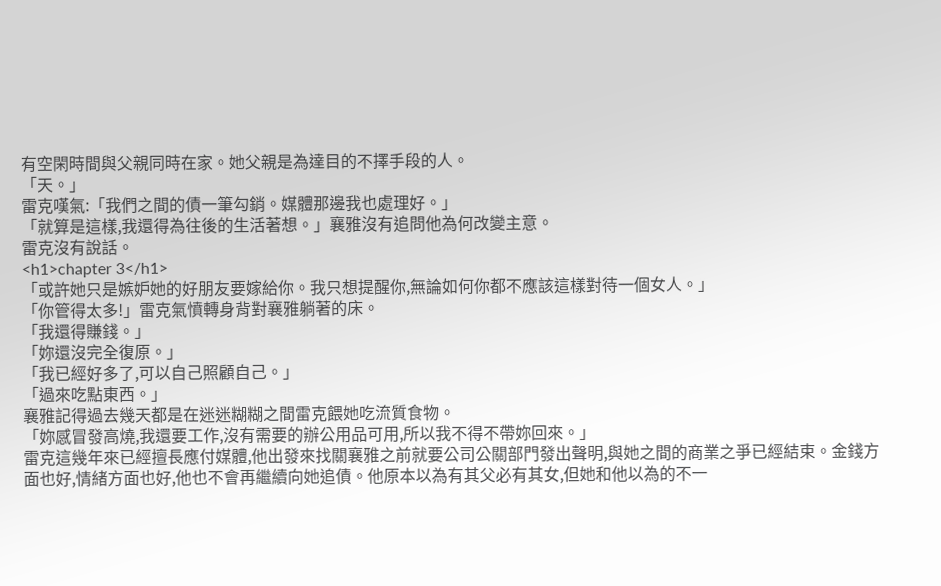有空閑時間與父親同時在家。她父親是為達目的不擇手段的人。
「天。」
雷克嘆氣:「我們之間的債一筆勾銷。媒體那邊我也處理好。」
「就算是這樣,我還得為往後的生活著想。」襄雅沒有追問他為何改變主意。
雷克沒有說話。
<h1>chapter 3</h1>
「或許她只是嫉妒她的好朋友要嫁給你。我只想提醒你,無論如何你都不應該這樣對待一個女人。」
「你管得太多!」雷克氣憤轉身背對襄雅躺著的床。
「我還得賺錢。」
「妳還沒完全復原。」
「我已經好多了,可以自己照顧自己。」
「過來吃點東西。」
襄雅記得過去幾天都是在迷迷糊糊之間雷克餵她吃流質食物。
「妳感冒發高燒,我還要工作,沒有需要的辦公用品可用,所以我不得不帶妳回來。」
雷克這幾年來已經擅長應付媒體,他出發來找關襄雅之前就要公司公關部門發出聲明,與她之間的商業之爭已經結束。金錢方面也好,情緒方面也好,他也不會再繼續向她追債。他原本以為有其父必有其女,但她和他以為的不一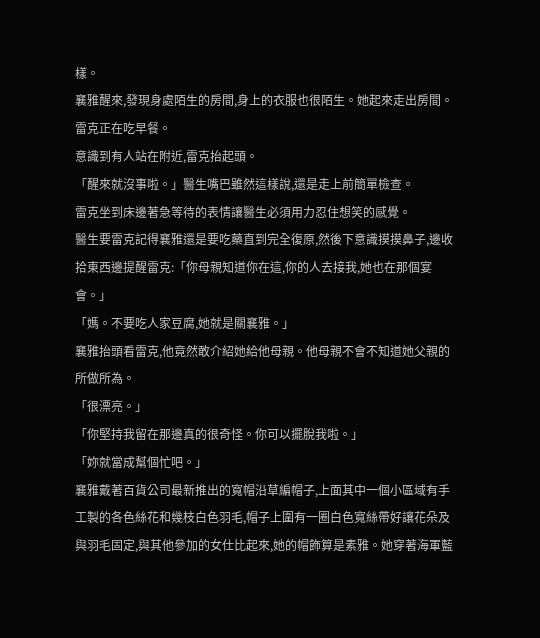樣。
襄雅醒來,發現身處陌生的房間,身上的衣服也很陌生。她起來走出房間。雷克正在吃早餐。
意識到有人站在附近,雷克抬起頭。
「醒來就沒事啦。」醫生嘴巴雖然這樣說,還是走上前簡單檢查。
雷克坐到床邊著急等待的表情讓醫生必須用力忍住想笑的感覺。
醫生要雷克記得襄雅還是要吃藥直到完全復原,然後下意識摸摸鼻子,邊收拾東西邊提醒雷克:「你母親知道你在這,你的人去接我,她也在那個宴會。」
「媽。不要吃人家豆腐,她就是關襄雅。」
襄雅抬頭看雷克,他竟然敢介紹她給他母親。他母親不會不知道她父親的所做所為。
「很漂亮。」
「你堅持我留在那邊真的很奇怪。你可以擺脫我啦。」
「妳就當成幫個忙吧。」
襄雅戴著百貨公司最新推出的寬帽沿草編帽子,上面其中一個小區域有手工製的各色絲花和幾枝白色羽毛,帽子上圍有一圈白色寬絲帶好讓花朵及與羽毛固定,與其他參加的女仕比起來,她的帽飾算是素雅。她穿著海軍藍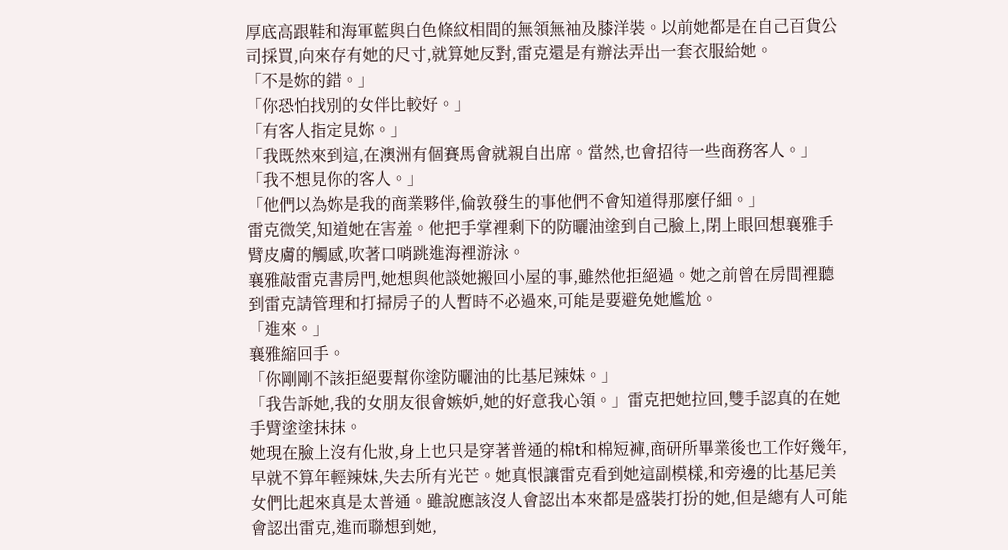厚底高跟鞋和海軍藍與白色條紋相間的無領無袖及膝洋裝。以前她都是在自己百貨公司採買,向來存有她的尺寸,就算她反對,雷克還是有辦法弄出一套衣服給她。
「不是妳的錯。」
「你恐怕找別的女伴比較好。」
「有客人指定見妳。」
「我既然來到這,在澳洲有個賽馬會就親自出席。當然,也會招待一些商務客人。」
「我不想見你的客人。」
「他們以為妳是我的商業夥伴,倫敦發生的事他們不會知道得那麼仔細。」
雷克微笑,知道她在害羞。他把手掌裡剩下的防曬油塗到自己臉上,閉上眼回想襄雅手臂皮膚的觸感,吹著口哨跳進海裡游泳。
襄雅敲雷克書房門,她想與他談她搬回小屋的事,雖然他拒絕過。她之前曾在房間裡聽到雷克請管理和打掃房子的人暫時不必過來,可能是要避免她尷尬。
「進來。」
襄雅縮回手。
「你剛剛不該拒絕要幫你塗防曬油的比基尼辣妹。」
「我告訴她,我的女朋友很會嫉妒,她的好意我心領。」雷克把她拉回,雙手認真的在她手臂塗塗抹抹。
她現在臉上沒有化妝,身上也只是穿著普通的棉t和棉短褲,商研所畢業後也工作好幾年,早就不算年輕辣妹,失去所有光芒。她真恨讓雷克看到她這副模樣,和旁邊的比基尼美女們比起來真是太普通。雖說應該沒人會認出本來都是盛裝打扮的她,但是總有人可能會認出雷克,進而聯想到她,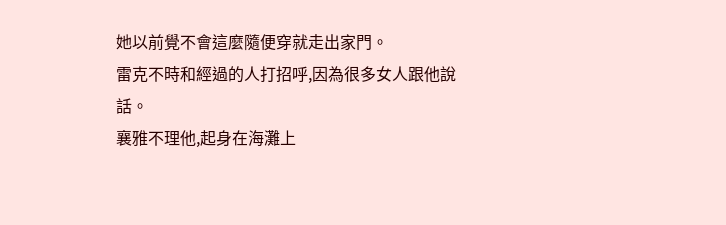她以前覺不會這麼隨便穿就走出家門。
雷克不時和經過的人打招呼,因為很多女人跟他說話。
襄雅不理他,起身在海灘上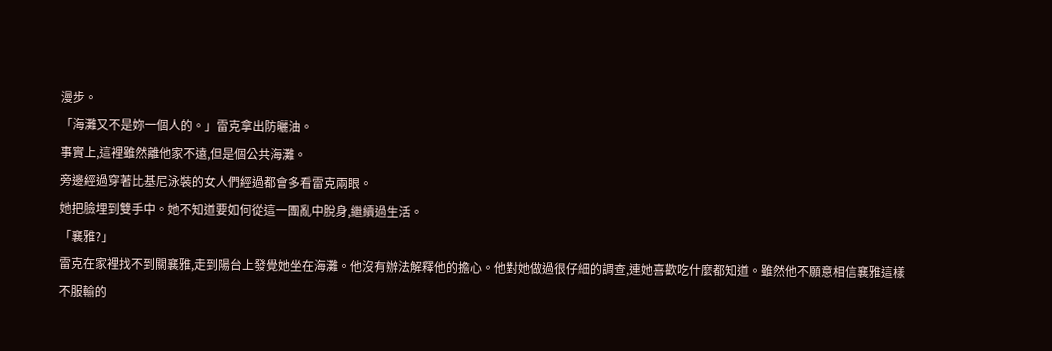漫步。
「海灘又不是妳一個人的。」雷克拿出防曬油。
事實上,這裡雖然離他家不遠,但是個公共海灘。
旁邊經過穿著比基尼泳裝的女人們經過都會多看雷克兩眼。
她把臉埋到雙手中。她不知道要如何從這一團亂中脫身,繼續過生活。
「襄雅?」
雷克在家裡找不到關襄雅,走到陽台上發覺她坐在海灘。他沒有辦法解釋他的擔心。他對她做過很仔細的調查,連她喜歡吃什麼都知道。雖然他不願意相信襄雅這樣不服輸的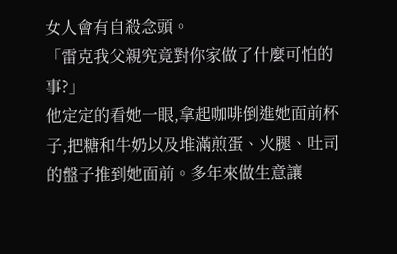女人會有自殺念頭。
「雷克我父親究竟對你家做了什麼可怕的事?」
他定定的看她一眼,拿起咖啡倒進她面前杯子,把糖和牛奶以及堆滿煎蛋、火腿、吐司的盤子推到她面前。多年來做生意讓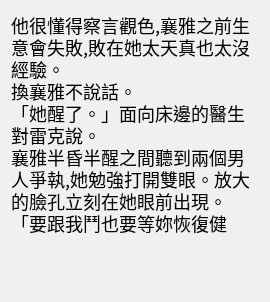他很懂得察言觀色,襄雅之前生意會失敗,敗在她太天真也太沒經驗。
換襄雅不說話。
「她醒了。」面向床邊的醫生對雷克說。
襄雅半昏半醒之間聽到兩個男人爭執,她勉強打開雙眼。放大的臉孔立刻在她眼前出現。
「要跟我鬥也要等妳恢復健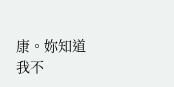康。妳知道我不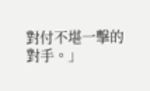對付不堪一擊的對手。」